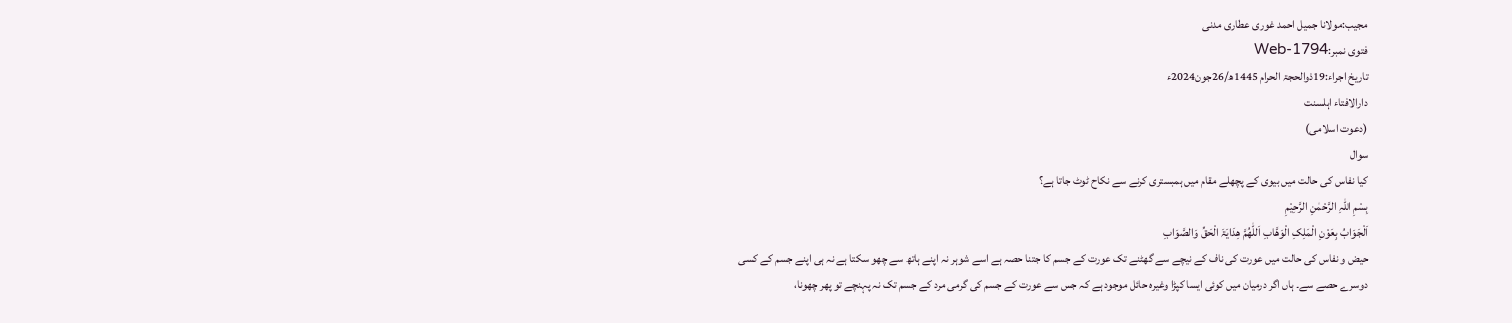مجیب:مولانا جمیل احمد غوری عطاری مدنی
فتوی نمبر:Web-1794
تاریخ اجراء:19ذوالحجۃ الحرام 1445ھ/26جون2024ء
دارالافتاء اہلسنت
(دعوت اسلامی)
سوال
کیا نفاس کی حالت میں بیوی کے پچھلے مقام میں ہمبستری کرنے سے نکاح ٹوٹ جاتا ہے؟
بِسْمِ اللہِ الرَّحْمٰنِ الرَّحِيْمِ
اَلْجَوَابُ بِعَوْنِ الْمَلِکِ الْوَھَّابِ اَللّٰھُمَّ ھِدَایَۃَ الْحَقِّ وَالصَّوَابِ
حیض و نفاس کی حالت میں عورت کی ناف کے نیچے سے گھٹنے تک عورت کے جسم کا جتنا حصہ ہے اسے شوہر نہ اپنے ہاتھ سے چھو سکتا ہے نہ ہی اپنے جسم کے کسی دوسرے حصے سے۔ ہاں اگر درمیان میں کوئی ایسا کپڑا وغیرہ حائل موجود ہے کہ جس سے عورت کے جسم کی گرمی مرد کے جسم تک نہ پہنچے تو پھر چھونا،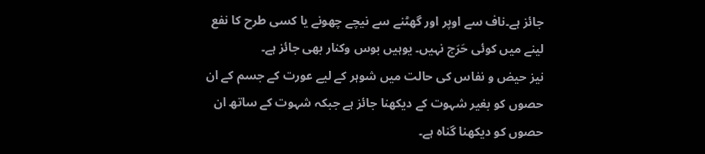جائز ہے۔ناف سے اوپر اور گھٹنے سے نیچے چھونے یا کسی طرح کا نفع لینے میں کوئی حَرَج نہیں۔ یوہیں بوس وکنار بھی جائز ہے۔
نیز حیض و نفاس کی حالت میں شوہر کے لیے عورت کے جسم کے ان حصوں کو بغیر شہوت کے دیکھنا جائز ہے جبکہ شہوت کے ساتھ ان حصوں کو دیکھنا گناہ ہے۔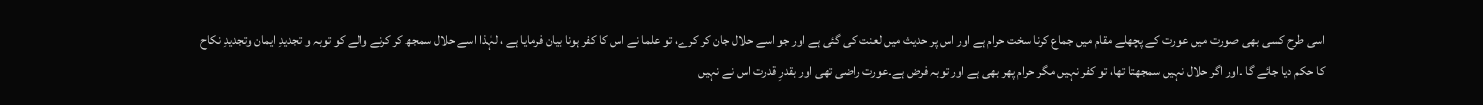اسی طرح کسی بھی صورت میں عورت کے پچھلے مقام میں جماع کرنا سخت حرام ہے اور اس پر حدیث میں لعنت کی گئی ہے اور جو اسے حلال جان کر کرے، تو علما نے اس کا کفر ہونا بیان فرمایا ہے ، لہٰذا اسے حلال سمجھ کر کرنے والے کو توبہ و تجدیدِ ایمان وتجدیدِ نکاح کا حکم دیا جائے گا ۔اور اگر حلال نہیں سمجھتا تھا، تو کفر نہیں مگر حرام پھر بھی ہے اور توبہ فرض ہے۔عورت راضی تھی اور بقدرِ قدرت اس نے نہیں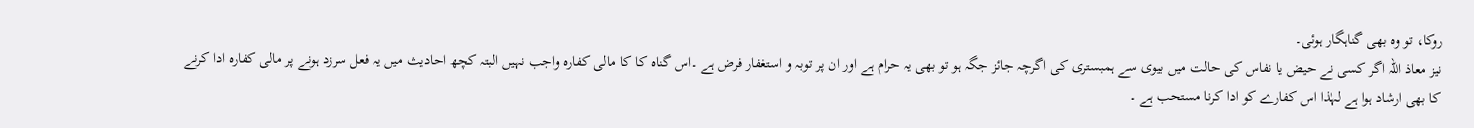روکا، تو وہ بھی گناہگار ہوئی۔
نیز معاذ اللہ اگر کسی نے حیض یا نفاس کی حالت میں بیوی سے ہمبستری کی اگرچہ جائز جگہ ہو تو بھی یہ حرام ہے اور ان پر توبہ و استغفار فرض ہے ۔اس گناہ کا کا مالی کفارہ واجب نہیں البتہ کچھ احادیث میں یہ فعل سرزد ہونے پر مالی کفارہ ادا کرنے کا بھی ارشاد ہوا ہے لہٰذا اس کفارے کو ادا کرنا مستحب ہے ۔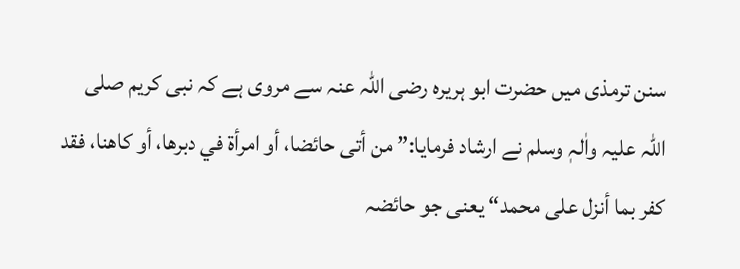سنن ترمذی میں حضرت ابو ہریرہ رضی اللہ عنہ سے مروی ہے کہ نبی کریم صلی اللہ علیہ واٰلہٖ وسلم نے ارشاد فرمایا:” من أتى حائضا، أو امرأة في دبرها، أو كاهنا، فقد كفر بما أنزل على محمد“ یعنی جو حائضہ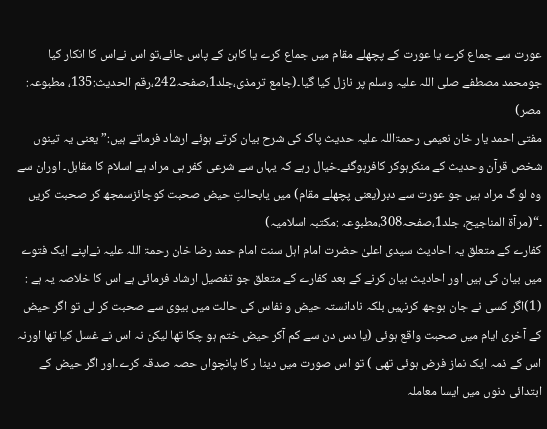عورت سے جماع کرے یا عورت کے پچھلے مقام میں جماع کرے یا کاہن کے پاس جائے،تو اس نےاس کا انکار کیا جومحمد مصطفے صلی اللہ علیہ وسلم پر نازل کیا گیا۔(جامع ترمذی،جلد1،صفحہ242،رقم الحدیث:135، مطبوعہ: مصر)
مفتی احمد یار خان نعیمی رحمۃاللہ علیہ حدیث پاک کی شرح بیان کرتے ہوئے ارشاد فرماتے ہیں:” یعنی یہ تینوں شخص قرآن وحدیث کے منکرہوکر کافرہوگئے۔خیال رہے کہ یہاں سے شرعی کفر ہی مراد ہے اسلام کا مقابل۔ اوران سے وہ لو گ مراد ہیں جو عورت سے دبر(یعنی پچھلے مقام) میں یابحالتِ حیض صحبت کوجائزسمجھ کر صحبت کریں ۔“(مرآۃ المناجیح، جلد1،صفحہ308،مطبوعہ :مکتبہ اسلامیہ)
کفارے کے متعلق یہ احادیث سیدی اعلیٰ حضرت امام اہل سنت امام حمد رضا خان رحمۃ اللہ علیہ نےاپنے ایک فتوے میں بیان کی ہیں اور احادیث بیان کرنے کے بعد کفارے کے متعلق جو تفصیل ارشاد فرمائی ہے اس کا خلاصہ یہ ہے :
(1)اگر کسی نے جان بوجھ کرنہیں بلکہ نادانستہ حیض و نفاس کی حالت میں بیوی سے صحبت کر لی تو اگر حیض کے آخری ایام میں صحبت واقع ہوئی (یا دس دن سے کم آکر حیض ختم ہو چکا تھا لیکن نہ اس نے غسل کیا تھا اورنہ اس کے ذمہ ایک نماز فرض ہوئی تھی ) تو اس صورت میں دینا ر کا پانچواں حصہ صدقہ کرے۔اور اگر حیض کے ابتدائی دنوں میں ایسا معاملہ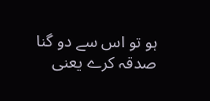ہو تو اس سے دو گنا صدقہ کرے یعنی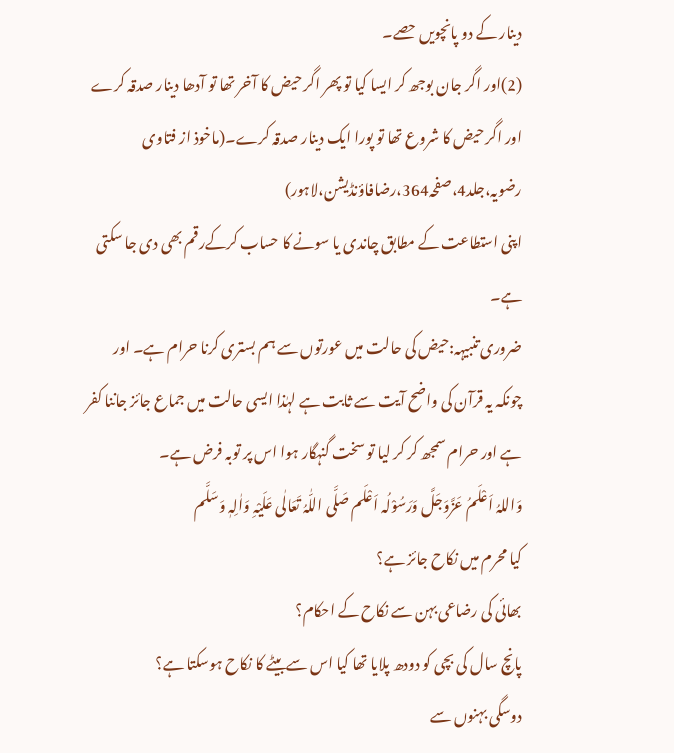دینار کے دو پانچویں حصے۔
(2)اور اگر جان بوجھ کر ایسا کیا تو پھر اگر حیض کا آخر تھا تو آدھا دینار صدقہ کرے اور اگر حیض کا شروع تھا تو پورا ایک دینار صدقہ کرے۔(ماخوذ از فتاوی رضویہ،جلد4،صفحہ364،رضافاؤنڈیشن،لاہور)
اپنی استطاعت کے مطابق چاندی یا سونے کا حساب کرکےرقم بھی دی جا سکتی ہے۔
ضروری تنبیہہ:حیض کی حالت میں عورتوں سے ہم بستری کرنا حرام ہے۔ اور چونکہ یہ قرآن کی واضح آیت سے ثابت ہے لہٰذا ایسی حالت میں جماع جائز جاننا کفر ہے اور حرام سمجھ کر کر لیا تو سخت گنہگار ہوا اس پر توبہ فرض ہے۔
وَاللہُ اَعْلَمُ عَزَّوَجَلَّ وَرَسُوْلُہ اَعْلَم صَلَّی اللّٰہُ تَعَالٰی عَلَیْہِ وَاٰلِہٖ وَسَلَّم
کیا محرم میں نکاح جائز ہے؟
بھائی کی رضاعی بہن سے نکاح کے احکام؟
پانچ سال کی بچی کو دودھ پلایا تھا کیا اس سےبیٹے کا نکاح ہوسکتا ہے؟
دوسگی بہنوں سے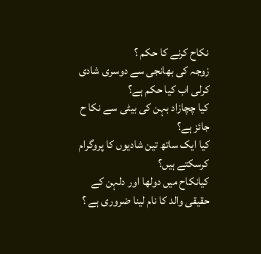نکاح کرنے کا حکم ؟
زوجہ کی بھانجی سے دوسری شادی کرلی اب کیا حکم ہے؟
کیا چچازاد بہن کی بیٹی سے نکا ح جائز ہے؟
کیا ایک ساتھ تین شادیوں کا پروگرام کرسکتے ہیں؟
کیانکاح میں دولھا اور دلہن کے حقیقی والد کا نام لینا ضروری ہے ؟